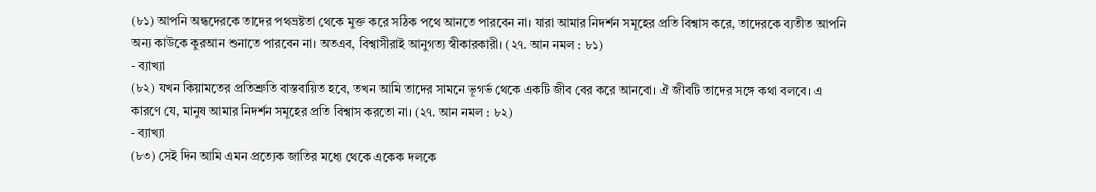(৮১) আপনি অন্ধদেরকে তাদের পথভ্রষ্টতা থেকে মুক্ত করে সঠিক পথে আনতে পারবেন না। যারা আমার নিদর্শন সমূহের প্রতি বিশ্বাস করে, তাদেরকে ব্যতীত আপনি অন্য কাউকে কুরআন শুনাতে পারবেন না। অতএব, বিশ্বাসীরাই আনুগত্য স্বীকারকারী। (২৭. আন নমল : ৮১)
- ব্যাখ্যা
(৮২) যখন কিয়ামতের প্রতিশ্রুতি বাস্তবায়িত হবে, তখন আমি তাদের সামনে ভূগর্ভ থেকে একটি জীব বের করে আনবো। ঐ জীবটি তাদের সঙ্গে কথা বলবে। এ কারণে যে, মানুষ আমার নিদর্শন সমূহের প্রতি বিশ্বাস করতো না। (২৭. আন নমল : ৮২)
- ব্যাখ্যা
(৮৩) সেই দিন আমি এমন প্রত্যেক জাতির মধ্যে থেকে একেক দলকে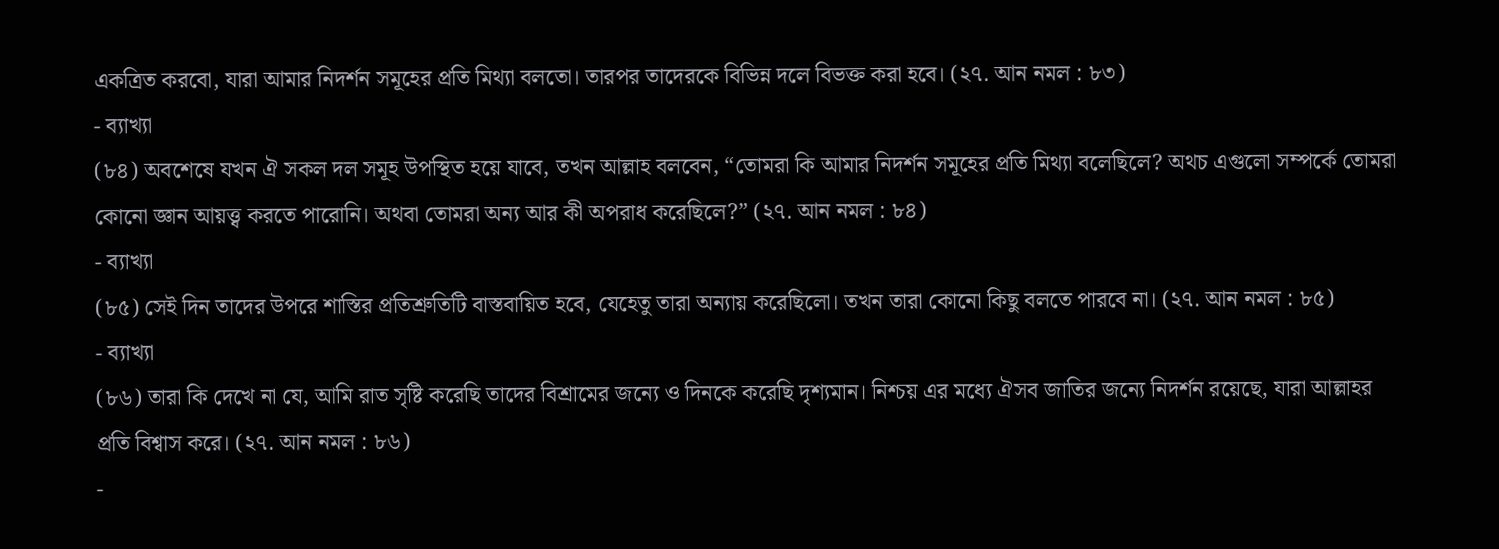একত্রিত করবো, যারা আমার নিদর্শন সমূহের প্রতি মিথ্যা বলতো। তারপর তাদেরকে বিভিন্ন দলে বিভক্ত করা হবে। (২৭. আন নমল : ৮৩)
- ব্যাখ্যা
(৮৪) অবশেষে যখন ঐ সকল দল সমূহ উপস্থিত হয়ে যাবে, তখন আল্লাহ বলবেন, “তোমরা কি আমার নিদর্শন সমূহের প্রতি মিথ্যা বলেছিলে? অথচ এগুলো সম্পর্কে তোমরা কোনো জ্ঞান আয়ত্ত্ব করতে পারোনি। অথবা তোমরা অন্য আর কী অপরাধ করেছিলে?” (২৭. আন নমল : ৮৪)
- ব্যাখ্যা
(৮৫) সেই দিন তাদের উপরে শাস্তির প্রতিশ্রুতিটি বাস্তবায়িত হবে, যেহেতু তারা অন্যায় করেছিলো। তখন তারা কোনো কিছু বলতে পারবে না। (২৭. আন নমল : ৮৫)
- ব্যাখ্যা
(৮৬) তারা কি দেখে না যে, আমি রাত সৃষ্টি করেছি তাদের বিশ্রামের জন্যে ও দিনকে করেছি দৃশ্যমান। নিশ্চয় এর মধ্যে ঐসব জাতির জন্যে নিদর্শন রয়েছে, যারা আল্লাহর প্রতি বিশ্বাস করে। (২৭. আন নমল : ৮৬)
-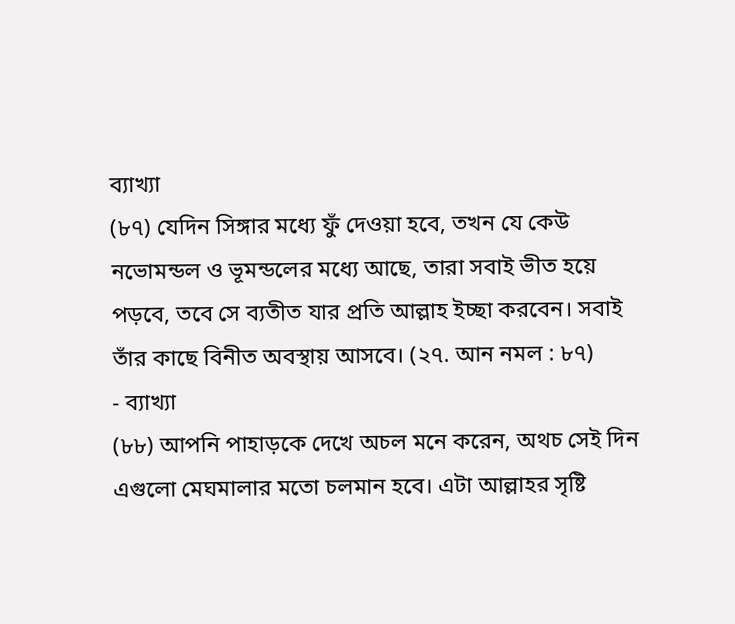ব্যাখ্যা
(৮৭) যেদিন সিঙ্গার মধ্যে ফুঁ দেওয়া হবে, তখন যে কেউ নভোমন্ডল ও ভূমন্ডলের মধ্যে আছে, তারা সবাই ভীত হয়ে পড়বে, তবে সে ব্যতীত যার প্রতি আল্লাহ ইচ্ছা করবেন। সবাই তাঁর কাছে বিনীত অবস্থায় আসবে। (২৭. আন নমল : ৮৭)
- ব্যাখ্যা
(৮৮) আপনি পাহাড়কে দেখে অচল মনে করেন, অথচ সেই দিন এগুলো মেঘমালার মতো চলমান হবে। এটা আল্লাহর সৃষ্টি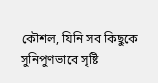কৌশল, যিনি সব কিছুকে সুনিপুণভাবে সৃষ্টি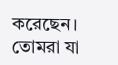করেছেন। তোমরা যা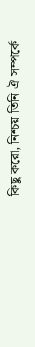কিছু করো, নিশ্চয় তিনি ঐ সম্পর্কে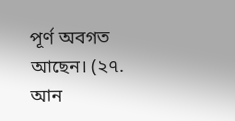পূর্ণ অবগত আছেন। (২৭. আন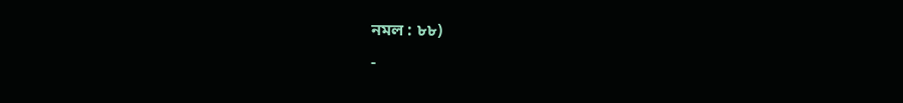নমল : ৮৮)
-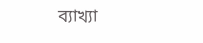ব্যাখ্যা